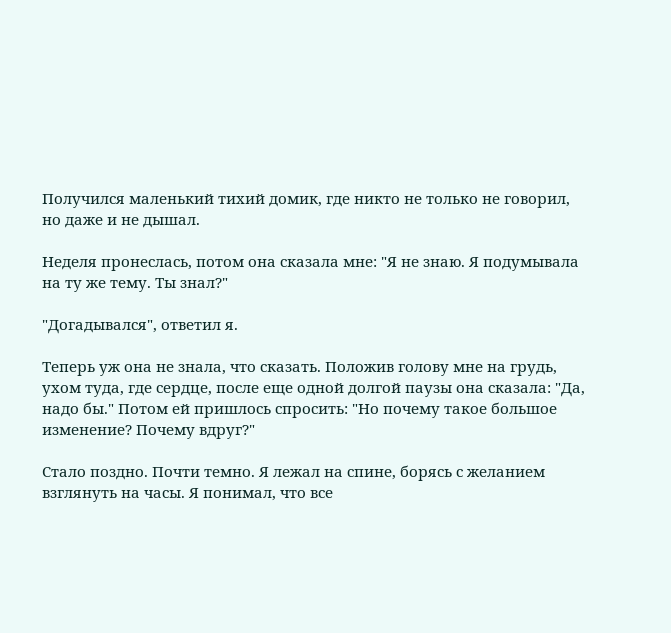Получился маленький тихий домик, где никто не только не говорил, но даже и не дышал.

Неделя пронеслась, потом она сказала мне: "Я не знаю. Я подумывала на ту же тему. Ты знал?"

"Догадывался", ответил я.

Теперь уж она не знала, что сказать. Положив голову мне на грудь, ухом туда, где сердце, после еще одной долгой паузы она сказала: "Да, надо бы." Потом ей пришлось спросить: "Но почему такое большое изменение? Почему вдруг?"

Стало поздно. Почти темно. Я лежал на спине, борясь с желанием взглянуть на часы. Я понимал, что все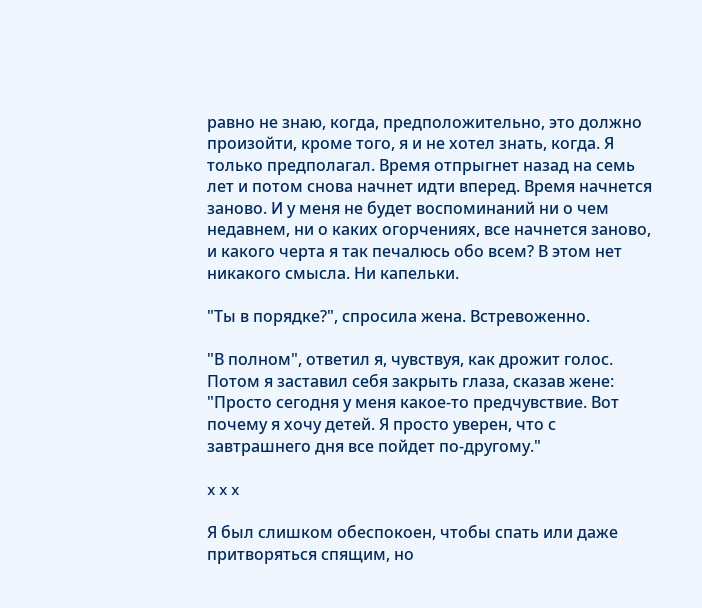равно не знаю, когда, предположительно, это должно произойти, кроме того, я и не хотел знать, когда. Я только предполагал. Время отпрыгнет назад на семь лет и потом снова начнет идти вперед. Время начнется заново. И у меня не будет воспоминаний ни о чем недавнем, ни о каких огорчениях, все начнется заново, и какого черта я так печалюсь обо всем? В этом нет никакого смысла. Ни капельки.

"Ты в порядке?", спросила жена. Встревоженно.

"В полном", ответил я, чувствуя, как дрожит голос. Потом я заставил себя закрыть глаза, сказав жене: "Просто сегодня у меня какое-то предчувствие. Вот почему я хочу детей. Я просто уверен, что с завтрашнего дня все пойдет по-другому."

x x x

Я был слишком обеспокоен, чтобы спать или даже притворяться спящим, но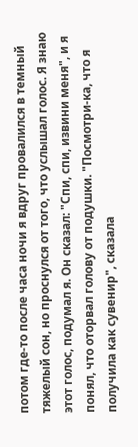потом где-то после часа ночи я вдруг провалился в темный тяжелый сон, но проснулся от того, что услышал голос. Я знаю этот голос, подумал я. Он сказал: "Спи, спи, извини меня", и я понял, что оторвал голову от подушки. "Посмотри-ка, что я получила как сувенир", сказала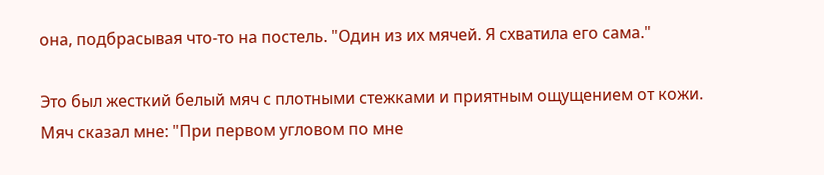она, подбрасывая что-то на постель. "Один из их мячей. Я схватила его сама."

Это был жесткий белый мяч с плотными стежками и приятным ощущением от кожи. Мяч сказал мне: "При первом угловом по мне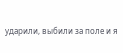ударили, выбили за поле и я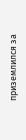приземлился за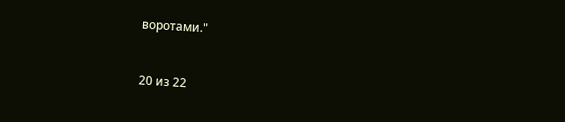воротами."



20 из 22